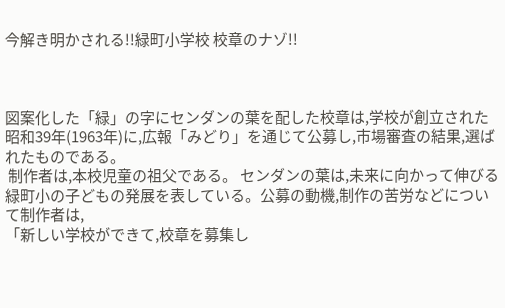今解き明かされる!!緑町小学校 校章のナゾ!!



図案化した「緑」の字にセンダンの葉を配した校章は,学校が創立された昭和39年(1963年)に,広報「みどり」を通じて公募し,市場審査の結果,選ばれたものである。
 制作者は,本校児童の祖父である。 センダンの葉は,未来に向かって伸びる緑町小の子どもの発展を表している。公募の動機,制作の苦労などについて制作者は,
「新しい学校ができて,校章を募集し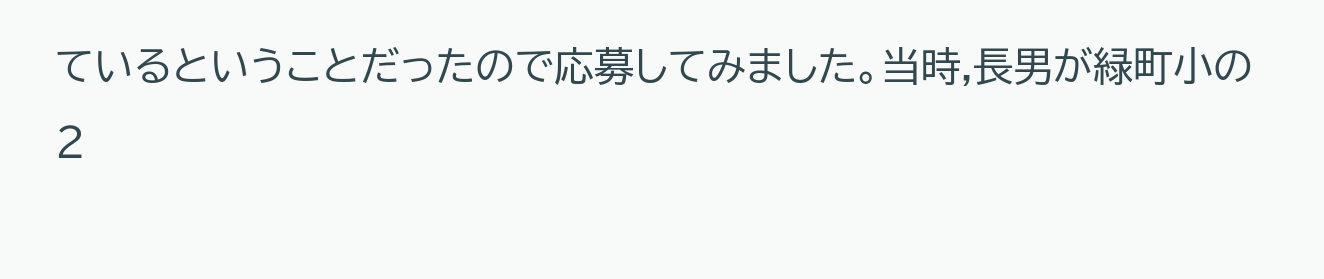ているということだったので応募してみました。当時,長男が緑町小の2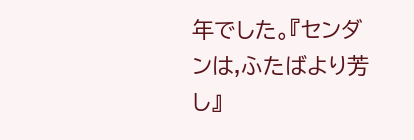年でした。『センダンは,ふたばより芳し』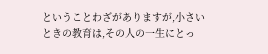ということわざがありますが,小さいときの教育は,その人の一生にとっ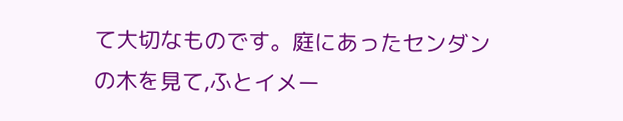て大切なものです。庭にあったセンダンの木を見て,ふとイメー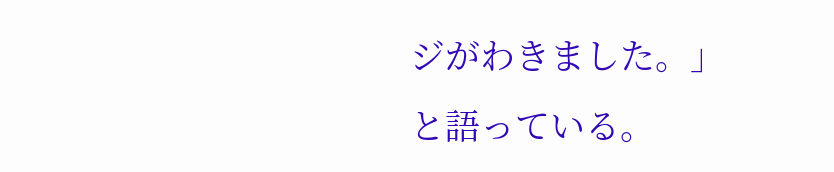ジがわきました。」
と語っている。